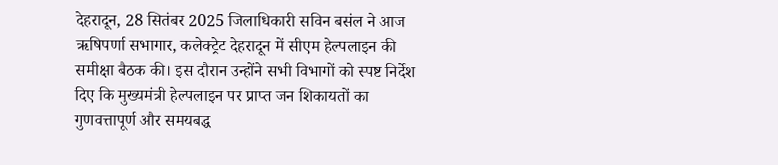देहरादून, 28 सितंबर 2025 जिलाधिकारी सविन बसंल ने आज ऋषिपर्णा सभागार, कलेक्ट्रेट देहरादून में सीएम हेल्पलाइन की समीक्षा बैठक की। इस दौरान उन्होंने सभी विभागों को स्पष्ट निर्देश दिए कि मुख्यमंत्री हेल्पलाइन पर प्राप्त जन शिकायतों का गुणवत्तापूर्ण और समयबद्ध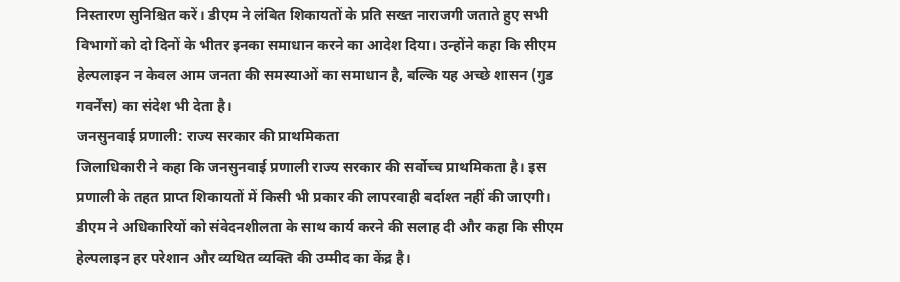निस्तारण सुनिश्चित करें। डीएम ने लंबित शिकायतों के प्रति सख्त नाराजगी जताते हुए सभी विभागों को दो दिनों के भीतर इनका समाधान करने का आदेश दिया। उन्होंने कहा कि सीएम हेल्पलाइन न केवल आम जनता की समस्याओं का समाधान है, बल्कि यह अच्छे शासन (गुड गवर्नेंस) का संदेश भी देता है।
जनसुनवाई प्रणाली: राज्य सरकार की प्राथमिकता
जिलाधिकारी ने कहा कि जनसुनवाई प्रणाली राज्य सरकार की सर्वोच्च प्राथमिकता है। इस प्रणाली के तहत प्राप्त शिकायतों में किसी भी प्रकार की लापरवाही बर्दाश्त नहीं की जाएगी। डीएम ने अधिकारियों को संवेदनशीलता के साथ कार्य करने की सलाह दी और कहा कि सीएम हेल्पलाइन हर परेशान और व्यथित व्यक्ति की उम्मीद का केंद्र है।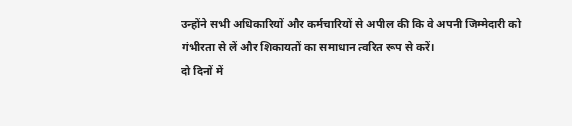उन्होंने सभी अधिकारियों और कर्मचारियों से अपील की कि वे अपनी जिम्मेदारी को गंभीरता से लें और शिकायतों का समाधान त्वरित रूप से करें।
दो दिनों में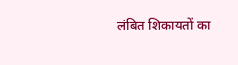लंबित शिकायतों का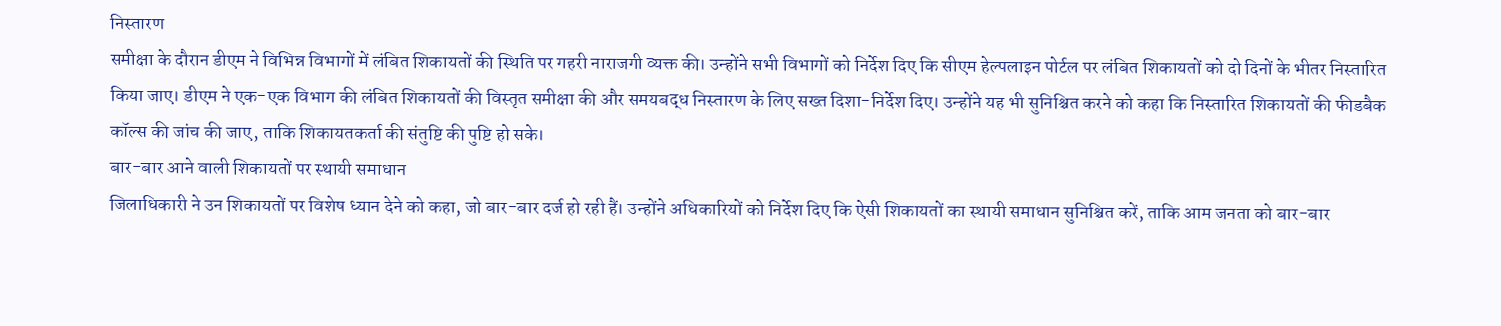निस्तारण
समीक्षा के दौरान डीएम ने विभिन्न विभागों में लंबित शिकायतों की स्थिति पर गहरी नाराजगी व्यक्त की। उन्होंने सभी विभागों को निर्देश दिए कि सीएम हेल्पलाइन पोर्टल पर लंबित शिकायतों को दो दिनों के भीतर निस्तारित किया जाए। डीएम ने एक-एक विभाग की लंबित शिकायतों की विस्तृत समीक्षा की और समयबद्ध निस्तारण के लिए सख्त दिशा-निर्देश दिए। उन्होंने यह भी सुनिश्चित करने को कहा कि निस्तारित शिकायतों की फीडबैक कॉल्स की जांच की जाए, ताकि शिकायतकर्ता की संतुष्टि की पुष्टि हो सके।
बार-बार आने वाली शिकायतों पर स्थायी समाधान
जिलाधिकारी ने उन शिकायतों पर विशेष ध्यान देने को कहा, जो बार-बार दर्ज हो रही हैं। उन्होंने अधिकारियों को निर्देश दिए कि ऐसी शिकायतों का स्थायी समाधान सुनिश्चित करें, ताकि आम जनता को बार-बार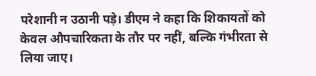परेशानी न उठानी पड़े। डीएम ने कहा कि शिकायतों को केवल औपचारिकता के तौर पर नहीं, बल्कि गंभीरता से लिया जाए।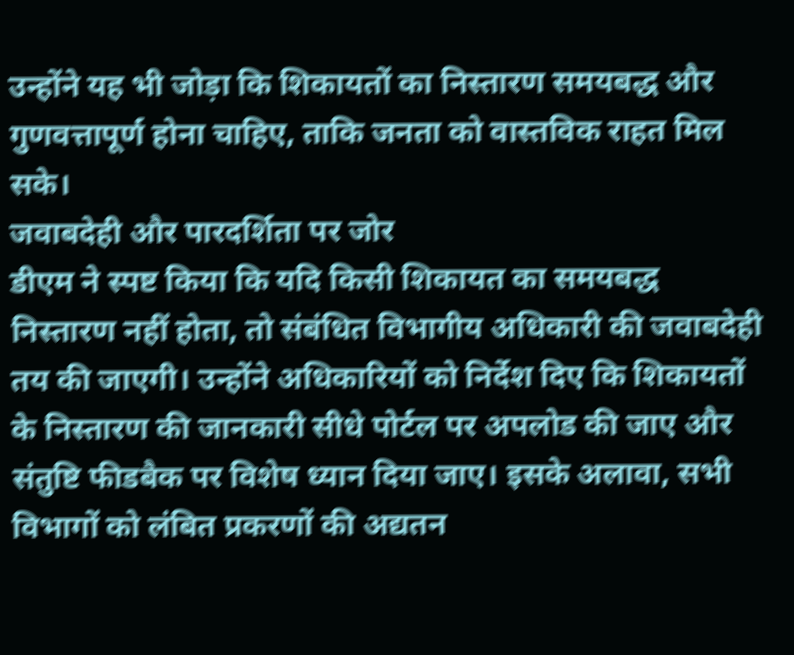उन्होंने यह भी जोड़ा कि शिकायतों का निस्तारण समयबद्ध और गुणवत्तापूर्ण होना चाहिए, ताकि जनता को वास्तविक राहत मिल सके।
जवाबदेही और पारदर्शिता पर जोर
डीएम ने स्पष्ट किया कि यदि किसी शिकायत का समयबद्ध निस्तारण नहीं होता, तो संबंधित विभागीय अधिकारी की जवाबदेही तय की जाएगी। उन्होंने अधिकारियों को निर्देश दिए कि शिकायतों के निस्तारण की जानकारी सीधे पोर्टल पर अपलोड की जाए और संतुष्टि फीडबैक पर विशेष ध्यान दिया जाए। इसके अलावा, सभी विभागों को लंबित प्रकरणों की अद्यतन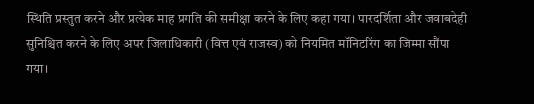स्थिति प्रस्तुत करने और प्रत्येक माह प्रगति की समीक्षा करने के लिए कहा गया। पारदर्शिता और जवाबदेही सुनिश्चित करने के लिए अपर जिलाधिकारी (वित्त एवं राजस्व) को नियमित मॉनिटरिंग का जिम्मा सौंपा गया।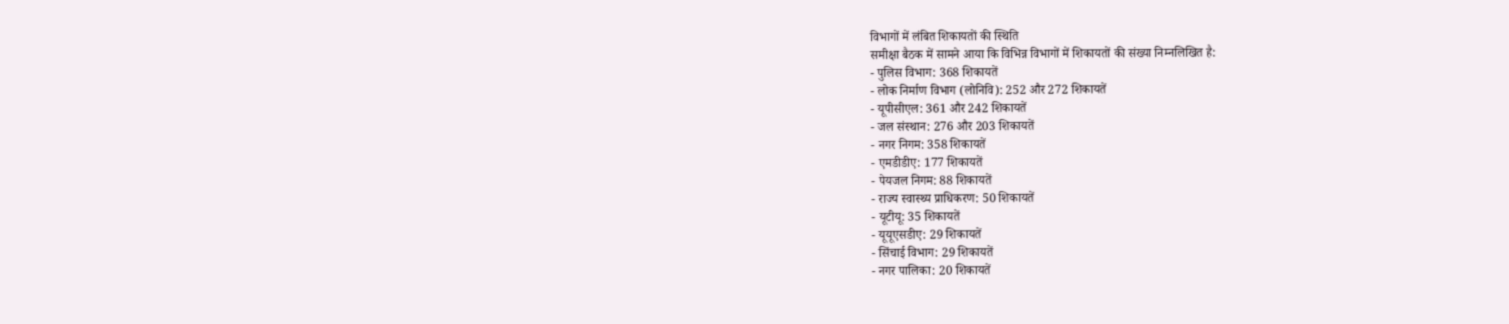विभागों में लंबित शिकायतों की स्थिति
समीक्षा बैठक में सामने आया कि विभिन्न विभागों में शिकायतों की संख्या निम्नलिखित है:
- पुलिस विभाग: 368 शिकायतें
- लोक निर्माण विभाग (लोनिवि): 252 और 272 शिकायतें
- यूपीसीएल: 361 और 242 शिकायतें
- जल संस्थान: 276 और 203 शिकायतें
- नगर निगम: 358 शिकायतें
- एमडीडीए: 177 शिकायतें
- पेयजल निगम: 88 शिकायतें
- राज्य स्वास्थ्य प्राधिकरण: 50 शिकायतें
- यूटीयू: 35 शिकायतें
- यूयूएसडीए: 29 शिकायतें
- सिंचाई विभाग: 29 शिकायतें
- नगर पालिका: 20 शिकायतें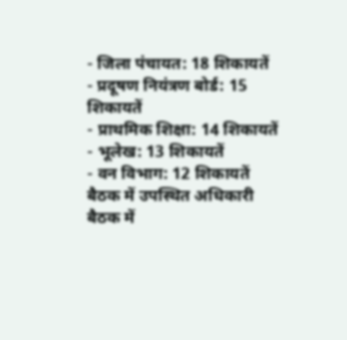- जिला पंचायत: 18 शिकायतें
- प्रदूषण नियंत्रण बोर्ड: 15 शिकायतें
- प्राथमिक शिक्षा: 14 शिकायतें
- भूलेख: 13 शिकायतें
- वन विभाग: 12 शिकायतें
बैठक में उपस्थित अधिकारी
बैठक में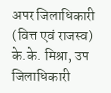अपर जिलाधिकारी (वित्त एवं राजस्व) के.के. मिश्रा, उप जिलाधिकारी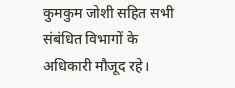कुमकुम जोशी सहित सभी संबंधित विभागों के अधिकारी मौजूद रहे।